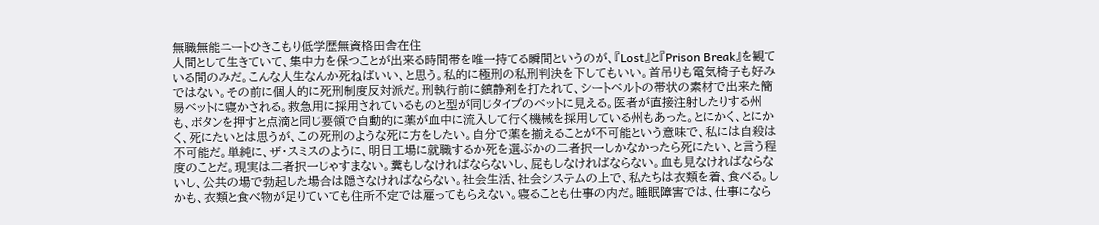無職無能ニートひきこもり低学歴無資格田舎在住
人間として生きていて、集中力を保つことが出来る時間帯を唯一持てる瞬間というのが、『Lost』と『Prison Break』を観ている間のみだ。こんな人生なんか死ねばいい、と思う。私的に極刑の私刑判決を下してもいい。首吊りも電気椅子も好みではない。その前に個人的に死刑制度反対派だ。刑執行前に鎮静剤を打たれて、シートベルトの帯状の素材で出来た簡易ベットに寝かされる。救急用に採用されているものと型が同じタイプのベットに見える。医者が直接注射したりする州も、ボタンを押すと点滴と同じ要領で自動的に薬が血中に流入して行く機械を採用している州もあった。とにかく、とにかく、死にたいとは思うが、この死刑のような死に方をしたい。自分で薬を揃えることが不可能という意味で、私には自殺は不可能だ。単純に、ザ・スミスのように、明日工場に就職するか死を選ぶかの二者択一しかなかったら死にたい、と言う程度のことだ。現実は二者択一じゃすまない。糞もしなければならないし、屁もしなければならない。血も見なければならないし、公共の場で勃起した場合は隠さなければならない。社会生活、社会システムの上で、私たちは衣類を着、食べる。しかも、衣類と食べ物が足りていても住所不定では雇ってもらえない。寝ることも仕事の内だ。睡眠障害では、仕事になら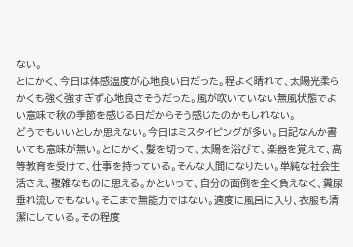ない。
とにかく、今日は体感温度が心地良い日だった。程よく晴れて、太陽光柔らかくも強く強すぎず心地良さそうだった。風が吹いていない無風状態でよい意味で秋の季節を感じる日だからそう感じたのかもしれない。
どうでもいいとしか思えない。今日はミスタイピングが多い。日記なんか書いても意味が無い。とにかく、髪を切って、太陽を浴びて、楽器を覚えて、高等教育を受けて、仕事を持っている。そんな人間になりたい。単純な社会生活さえ、複雑なものに思える。かといって、自分の面倒を全く負えなく、糞尿垂れ流しでもない。そこまで無能力ではない。適度に風呂に入り、衣服も清潔にしている。その程度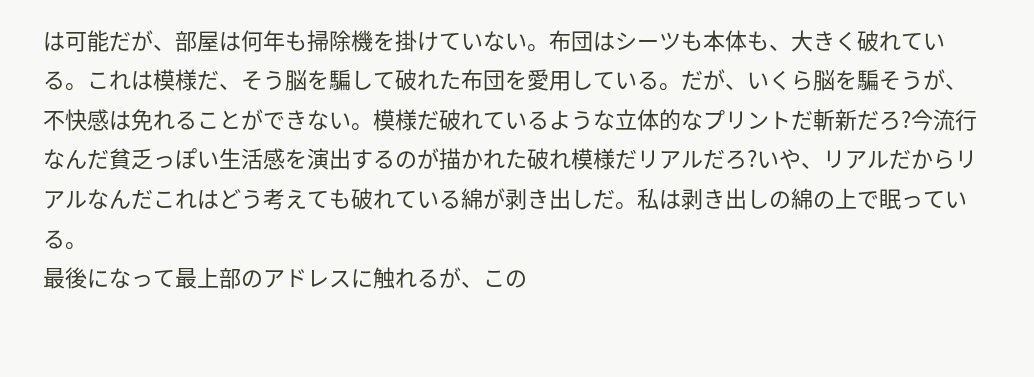は可能だが、部屋は何年も掃除機を掛けていない。布団はシーツも本体も、大きく破れている。これは模様だ、そう脳を騙して破れた布団を愛用している。だが、いくら脳を騙そうが、不快感は免れることができない。模様だ破れているような立体的なプリントだ斬新だろ?今流行なんだ貧乏っぽい生活感を演出するのが描かれた破れ模様だリアルだろ?いや、リアルだからリアルなんだこれはどう考えても破れている綿が剥き出しだ。私は剥き出しの綿の上で眠っている。
最後になって最上部のアドレスに触れるが、この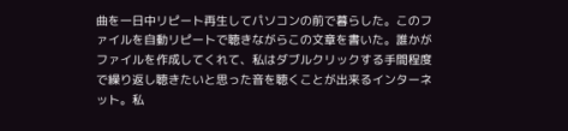曲を一日中リピート再生してパソコンの前で暮らした。このファイルを自動リピートで聴きながらこの文章を書いた。誰かがファイルを作成してくれて、私はダブルクリックする手間程度で繰り返し聴きたいと思った音を聴くことが出来るインターネット。私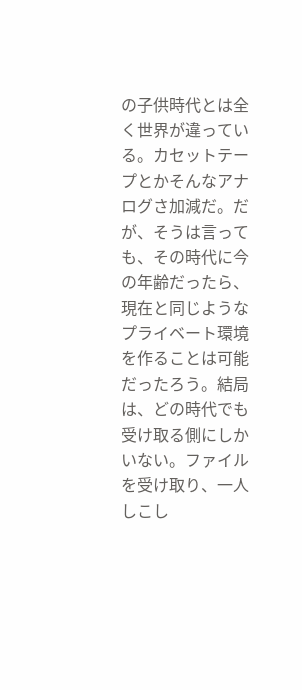の子供時代とは全く世界が違っている。カセットテープとかそんなアナログさ加減だ。だが、そうは言っても、その時代に今の年齢だったら、現在と同じようなプライベート環境を作ることは可能だったろう。結局は、どの時代でも受け取る側にしかいない。ファイルを受け取り、一人しこし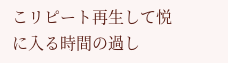こリピート再生して悦に入る時間の過し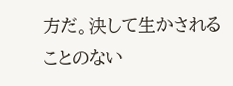方だ。決して生かされることのない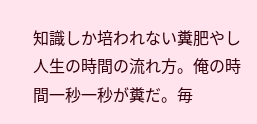知識しか培われない糞肥やし人生の時間の流れ方。俺の時間一秒一秒が糞だ。毎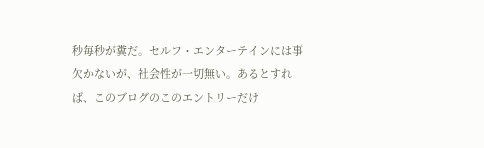秒毎秒が糞だ。セルフ・エンターテインには事欠かないが、社会性が一切無い。あるとすれば、このブログのこのエントリーだけ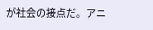が社会の接点だ。アニ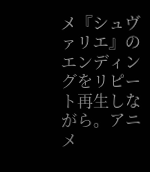メ『シュヴァリエ』のエンディングをリピート再生しながら。アニメ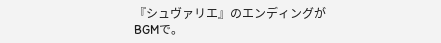『シュヴァリエ』のエンディングがBGMで。